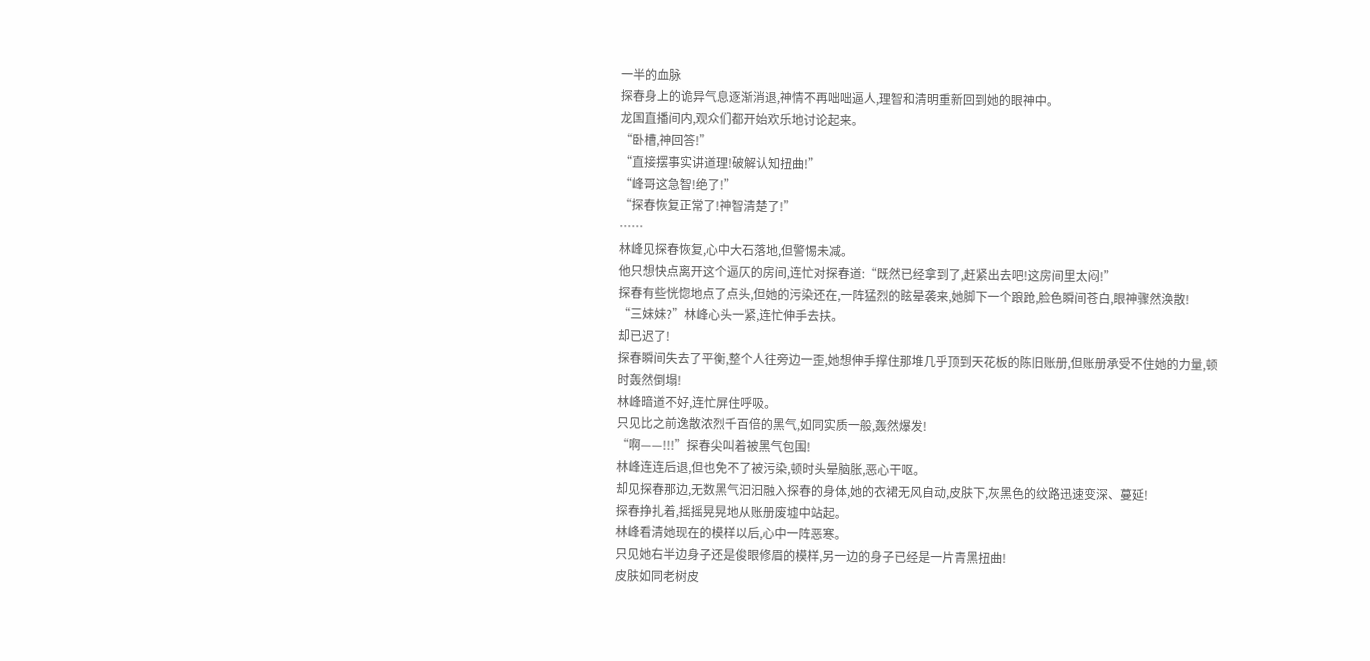一半的血脉
探春身上的诡异气息逐渐消退,神情不再咄咄逼人,理智和清明重新回到她的眼神中。
龙国直播间内,观众们都开始欢乐地讨论起来。
“卧槽,神回答!”
“直接摆事实讲道理!破解认知扭曲!”
“峰哥这急智!绝了!”
“探春恢复正常了!神智清楚了!”
……
林峰见探春恢复,心中大石落地,但警惕未减。
他只想快点离开这个逼仄的房间,连忙对探春道:“既然已经拿到了,赶紧出去吧!这房间里太闷!”
探春有些恍惚地点了点头,但她的污染还在,一阵猛烈的眩晕袭来,她脚下一个踉跄,脸色瞬间苍白,眼神骤然涣散!
“三妹妹?”林峰心头一紧,连忙伸手去扶。
却已迟了!
探春瞬间失去了平衡,整个人往旁边一歪,她想伸手撑住那堆几乎顶到天花板的陈旧账册,但账册承受不住她的力量,顿时轰然倒塌!
林峰暗道不好,连忙屏住呼吸。
只见比之前逸散浓烈千百倍的黑气,如同实质一般,轰然爆发!
“啊——!!!”探春尖叫着被黑气包围!
林峰连连后退,但也免不了被污染,顿时头晕脑胀,恶心干呕。
却见探春那边,无数黑气汩汩融入探春的身体,她的衣裙无风自动,皮肤下,灰黑色的纹路迅速变深、蔓延!
探春挣扎着,摇摇晃晃地从账册废墟中站起。
林峰看清她现在的模样以后,心中一阵恶寒。
只见她右半边身子还是俊眼修眉的模样,另一边的身子已经是一片青黑扭曲!
皮肤如同老树皮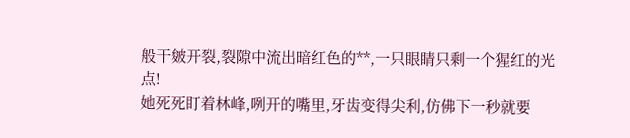般干皴开裂,裂隙中流出暗红色的**,一只眼睛只剩一个猩红的光点!
她死死盯着林峰,咧开的嘴里,牙齿变得尖利,仿佛下一秒就要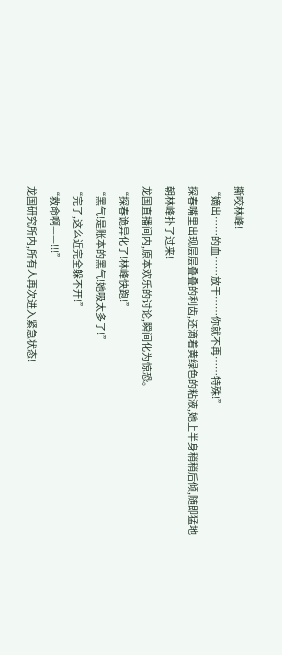撕咬林峰!
“嫡出……的血……放干……你就不再……特殊!”
探春嘴里出现层层叠叠的利齿,还滴着黄绿色的粘液,她上半身稍稍后倾,随即猛地朝林峰扑了过来!
龙国直播间内,原本欢乐的讨论,瞬间化为惊恐。
“探春诡异化了!林峰快跑!”
“黑气!是账本的黑气!她吸太多了!”
“完了,这么近完全躲不开!”
“救命啊——!!!”
龙国研究所内,所有人再次进入紧急状态!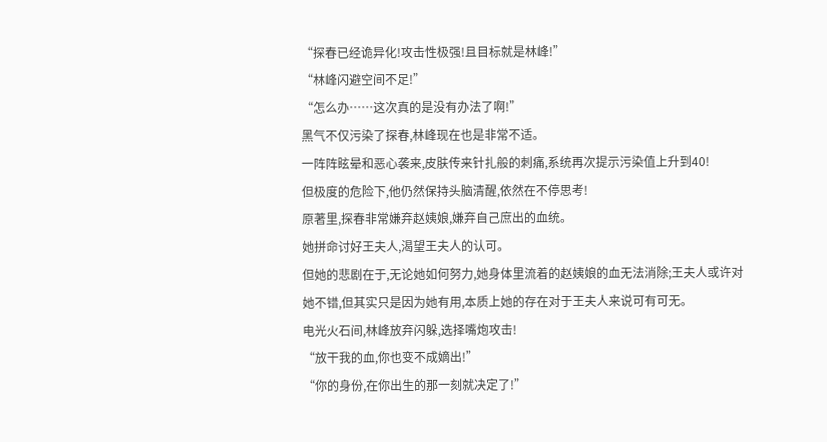“探春已经诡异化!攻击性极强!且目标就是林峰!”
“林峰闪避空间不足!”
“怎么办……这次真的是没有办法了啊!”
黑气不仅污染了探春,林峰现在也是非常不适。
一阵阵眩晕和恶心袭来,皮肤传来针扎般的刺痛,系统再次提示污染值上升到40!
但极度的危险下,他仍然保持头脑清醒,依然在不停思考!
原著里,探春非常嫌弃赵姨娘,嫌弃自己庶出的血统。
她拼命讨好王夫人,渴望王夫人的认可。
但她的悲剧在于,无论她如何努力,她身体里流着的赵姨娘的血无法消除;王夫人或许对她不错,但其实只是因为她有用,本质上她的存在对于王夫人来说可有可无。
电光火石间,林峰放弃闪躲,选择嘴炮攻击!
“放干我的血,你也变不成嫡出!”
“你的身份,在你出生的那一刻就决定了!”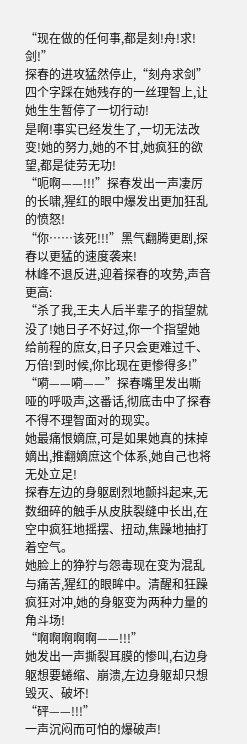“现在做的任何事,都是刻!舟!求!剑!”
探春的进攻猛然停止,“刻舟求剑”四个字踩在她残存的一丝理智上,让她生生暂停了一切行动!
是啊!事实已经发生了,一切无法改变!她的努力,她的不甘,她疯狂的欲望,都是徒劳无功!
“呃啊——!!!”探春发出一声凄厉的长啸,猩红的眼中爆发出更加狂乱的愤怒!
“你……该死!!!”黑气翻腾更剧,探春以更猛的速度袭来!
林峰不退反进,迎着探春的攻势,声音更高:
“杀了我,王夫人后半辈子的指望就没了!她日子不好过,你一个指望她给前程的庶女,日子只会更难过千、万倍!到时候,你比现在更惨得多!”
“嗬——嗬——”探春嘴里发出嘶哑的呼吸声,这番话,彻底击中了探春不得不理智面对的现实。
她最痛恨嫡庶,可是如果她真的抹掉嫡出,推翻嫡庶这个体系,她自己也将无处立足!
探春左边的身躯剧烈地颤抖起来,无数细碎的触手从皮肤裂缝中长出,在空中疯狂地摇摆、扭动,焦躁地抽打着空气。
她脸上的狰狞与怨毒现在变为混乱与痛苦,猩红的眼眸中。清醒和狂躁疯狂对冲,她的身躯变为两种力量的角斗场!
“啊啊啊啊啊——!!!”
她发出一声撕裂耳膜的惨叫,右边身躯想要蜷缩、崩溃,左边身躯却只想毁灭、破坏!
“砰——!!!”
一声沉闷而可怕的爆破声!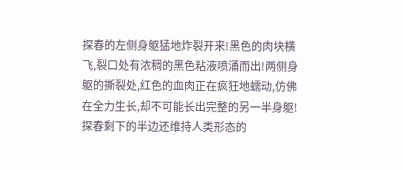探春的左侧身躯猛地炸裂开来!黑色的肉块横飞,裂口处有浓稠的黑色粘液喷涌而出!两侧身躯的撕裂处,红色的血肉正在疯狂地蠕动,仿佛在全力生长,却不可能长出完整的另一半身躯!
探春剩下的半边还维持人类形态的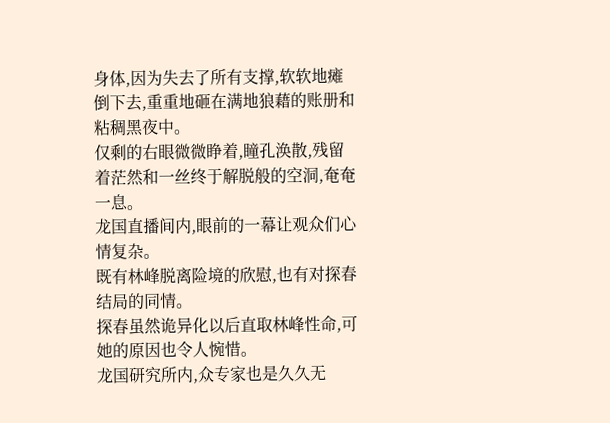身体,因为失去了所有支撑,软软地瘫倒下去,重重地砸在满地狼藉的账册和粘稠黑夜中。
仅剩的右眼微微睁着,瞳孔涣散,残留着茫然和一丝终于解脱般的空洞,奄奄一息。
龙国直播间内,眼前的一幕让观众们心情复杂。
既有林峰脱离险境的欣慰,也有对探春结局的同情。
探春虽然诡异化以后直取林峰性命,可她的原因也令人惋惜。
龙国研究所内,众专家也是久久无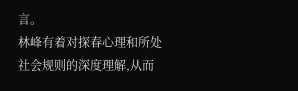言。
林峰有着对探春心理和所处社会规则的深度理解,从而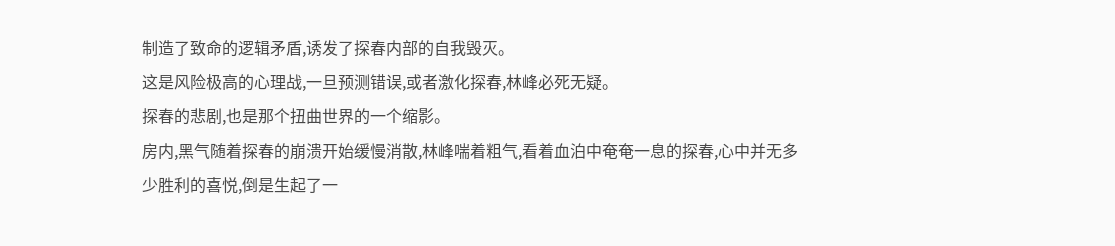制造了致命的逻辑矛盾,诱发了探春内部的自我毁灭。
这是风险极高的心理战,一旦预测错误,或者激化探春,林峰必死无疑。
探春的悲剧,也是那个扭曲世界的一个缩影。
房内,黑气随着探春的崩溃开始缓慢消散,林峰喘着粗气,看着血泊中奄奄一息的探春,心中并无多少胜利的喜悦,倒是生起了一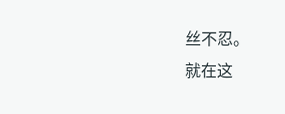丝不忍。
就在这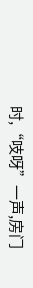时,“吱呀”一声,房门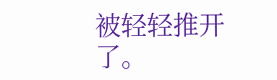被轻轻推开了。